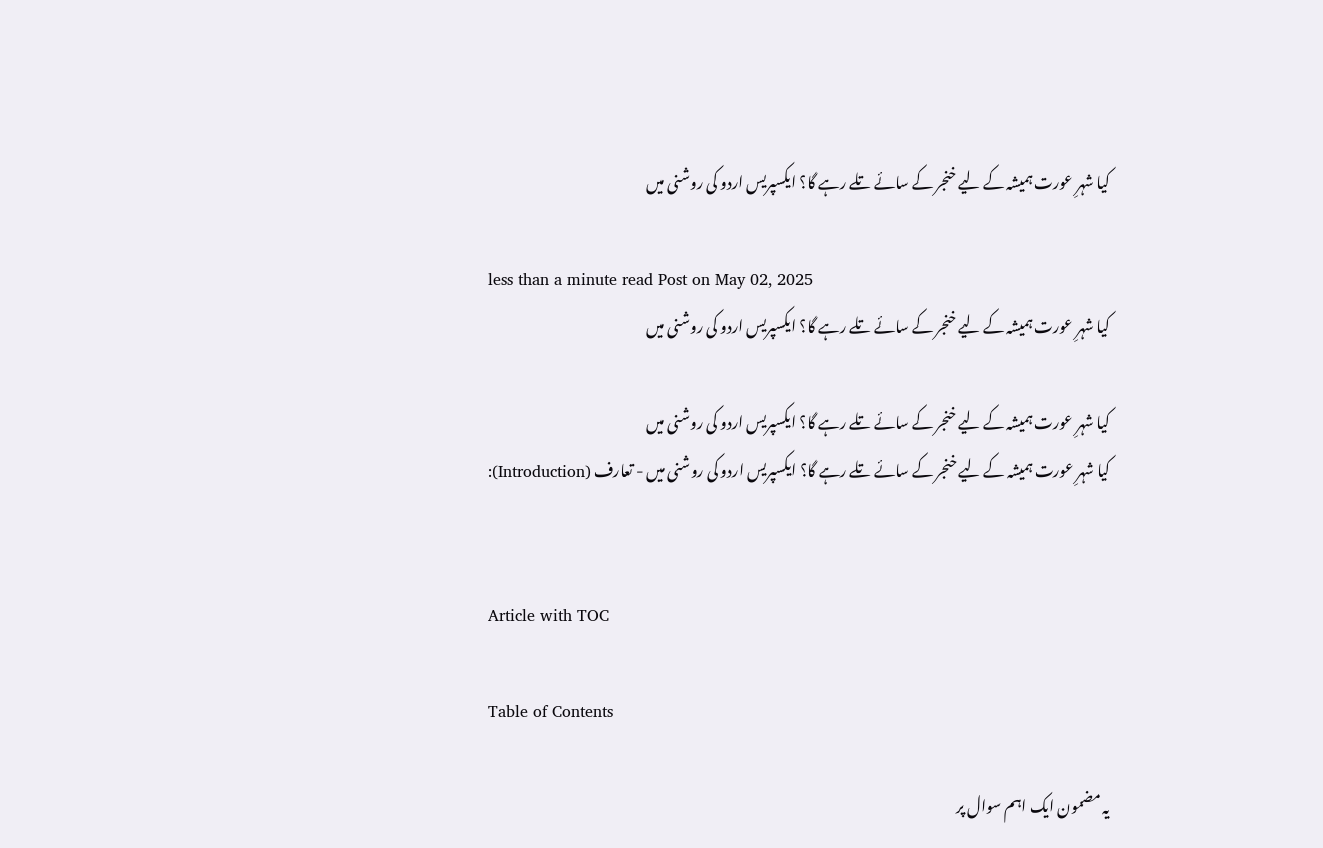کیا شہرِ عورت ہمیشہ کے لیے خنجر کے سائے تلے رہے گا؟ ایکسپریس اردو کی روشنی میں

less than a minute read Post on May 02, 2025
کیا شہرِ عورت ہمیشہ کے لیے خنجر کے سائے تلے رہے گا؟ ایکسپریس اردو کی روشنی میں

کیا شہرِ عورت ہمیشہ کے لیے خنجر کے سائے تلے رہے گا؟ ایکسپریس اردو کی روشنی میں
کیا شہرِ عورت ہمیشہ کے لیے خنجر کے سائے تلے رہے گا؟ ایکسپریس اردو کی روشنی میں - تعارف (Introduction):


Article with TOC

Table of Contents

یہ مضمون ایک اہم سوال پر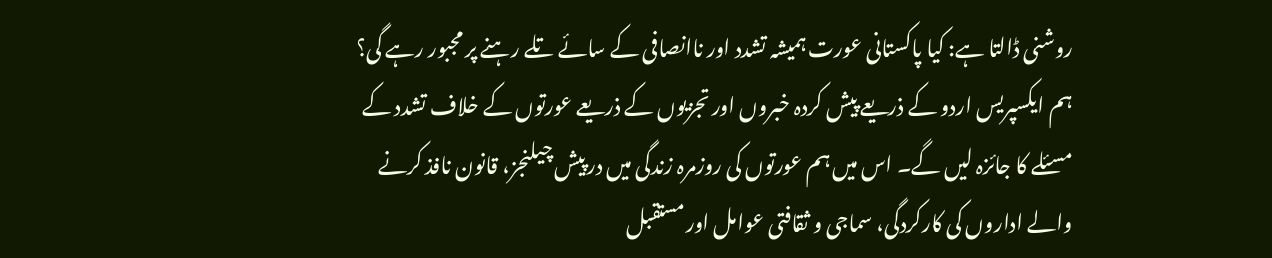روشنی ڈالتا ہے: کیا پاکستانی عورت ہمیشہ تشدد اور ناانصافی کے سائے تلے رہنے پر مجبور رہے گی؟ ہم ایکسپریس اردو کے ذریعے پیش کردہ خبروں اور تجزیوں کے ذریعے عورتوں کے خلاف تشدد کے مسئلے کا جائزہ لیں گے۔ اس میں ہم عورتوں کی روزمرہ زندگی میں درپیش چیلنجز، قانون نافذ کرنے والے اداروں کی کارکردگی، سماجی و ثقافتی عوامل اور مستقبل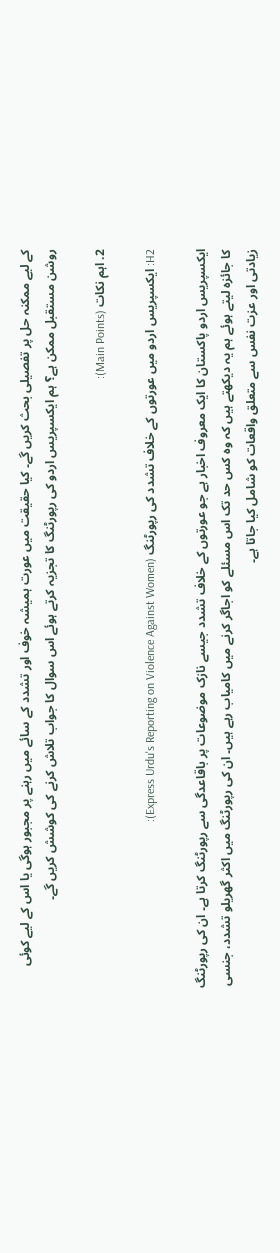کے لیے ممکنہ حل پر تفصیلی بحث کریں گے۔ کیا حقیقت میں عورت ہمیشہ خوف اور تشدد کے سائے میں رہنے پر مجبور ہوگی یا اس کے لیے کوئی روشن مستقبل ممکن ہے؟ ہم ایکسپریس اردو کی رپورٹنگ کا تجزیہ کرتے ہوئے اس سوال کا جواب تلاش کرنے کی کوشش کریں گے۔

2. اہم نکات (Main Points):

H2: ایکسپریس اردو میں عورتوں کے خلاف تشدد کی رپورٹنگ (Express Urdu's Reporting on Violence Against Women):

ایکسپریس اردو پاکستان کا ایک معروف اخبار ہے جو عورتوں کے خلاف تشدد جیسے نازک موضوعات پر باقاعدگی سے رپورٹنگ کرتا ہے۔ ان کی رپورٹنگ کا جائزہ لیتے ہوئے ہم یہ دیکھتے ہیں کہ وہ کس حد تک اس مسئلے کو اجاگر کرنے میں کامیاب رہے ہیں۔ ان کی رپورٹنگ میں اکثر گھریلو تشدد، جنسی زیادتی اور عزت نفس سے متعلق واقعات کو شامل کیا جاتا ہے۔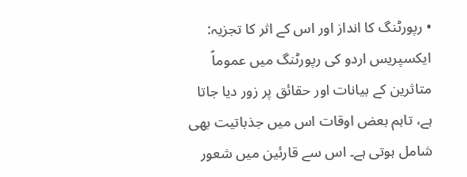• رپورٹنگ کا انداز اور اس کے اثر کا تجزیہ: ایکسپریس اردو کی رپورٹنگ میں عموماً متاثرین کے بیانات اور حقائق پر زور دیا جاتا ہے، تاہم بعض اوقات اس میں جذباتیت بھی شامل ہوتی ہے۔ اس سے قارئین میں شعور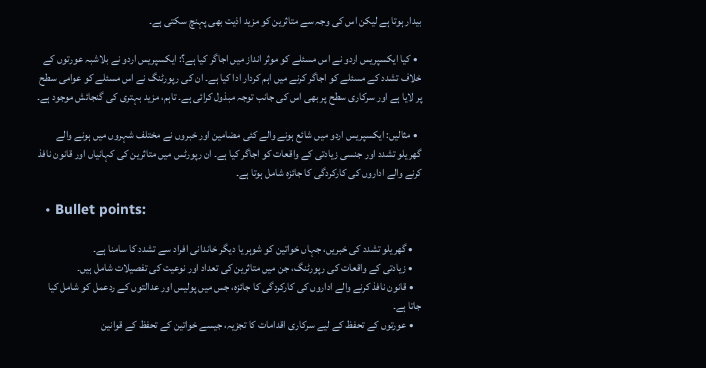بیدار ہوتا ہے لیکن اس کی وجہ سے متاثرین کو مزید اذیت بھی پہنچ سکتی ہے۔

  • کیا ایکسپریس اردو نے اس مسئلے کو موثر انداز میں اجاگر کیا ہے؟: ایکسپریس اردو نے بلاشبہ عورتوں کے خلاف تشدد کے مسئلے کو اجاگر کرنے میں اہم کردار ادا کیا ہے۔ ان کی رپورٹنگ نے اس مسئلے کو عوامی سطح پر لایا ہے اور سرکاری سطح پر بھی اس کی جانب توجہ مبذول کرائی ہے۔ تاہم، مزید بہتری کی گنجائش موجود ہے۔

  • مثالیں: ایکسپریس اردو میں شائع ہونے والے کئی مضامین اور خبروں نے مختلف شہروں میں ہونے والے گھریلو تشدد اور جنسی زیادتی کے واقعات کو اجاگر کیا ہے۔ ان رپورٹس میں متاثرین کی کہانیاں اور قانون نافذ کرنے والے اداروں کی کارکردگی کا جائزہ شامل ہوتا ہے۔

  • Bullet points:

    • گھریلو تشدد کی خبریں، جہاں خواتین کو شوہر یا دیگر خاندانی افراد سے تشدد کا سامنا ہے۔
    • زیادتی کے واقعات کی رپورٹنگ، جن میں متاثرین کی تعداد اور نوعیت کی تفصیلات شامل ہیں۔
    • قانون نافذ کرنے والے اداروں کی کارکردگی کا جائزہ، جس میں پولیس اور عدالتوں کے ردعمل کو شامل کیا جاتا ہے۔
    • عورتوں کے تحفظ کے لیے سرکاری اقدامات کا تجزیہ، جیسے خواتین کے تحفظ کے قوانین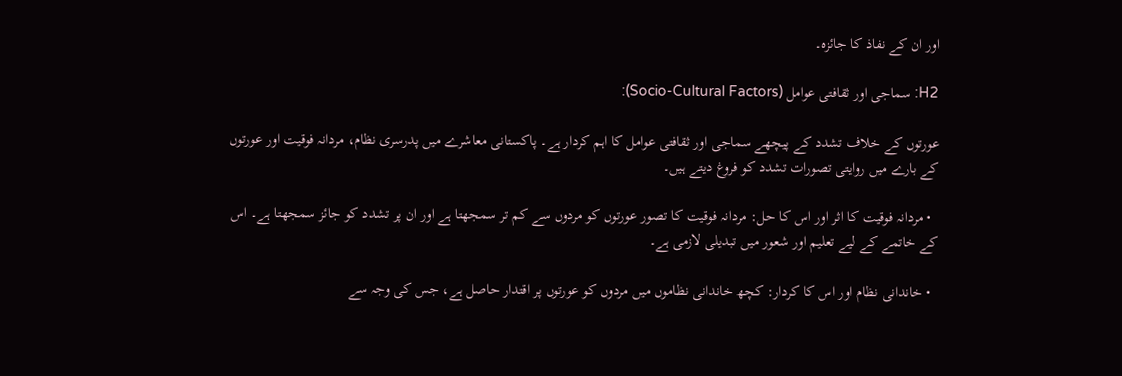اور ان کے نفاذ کا جائزہ۔

H2: سماجی اور ثقافتی عوامل (Socio-Cultural Factors):

عورتوں کے خلاف تشدد کے پیچھے سماجی اور ثقافتی عوامل کا اہم کردار ہے۔ پاکستانی معاشرے میں پدرسری نظام، مردانہ فوقیت اور عورتوں کے بارے میں روایتی تصورات تشدد کو فروغ دیتے ہیں۔

  • مردانہ فوقیت کا اثر اور اس کا حل: مردانہ فوقیت کا تصور عورتوں کو مردوں سے کم تر سمجھتا ہے اور ان پر تشدد کو جائز سمجھتا ہے۔ اس کے خاتمے کے لیے تعلیم اور شعور میں تبدیلی لازمی ہے۔

  • خاندانی نظام اور اس کا کردار: کچھ خاندانی نظاموں میں مردوں کو عورتوں پر اقتدار حاصل ہے، جس کی وجہ سے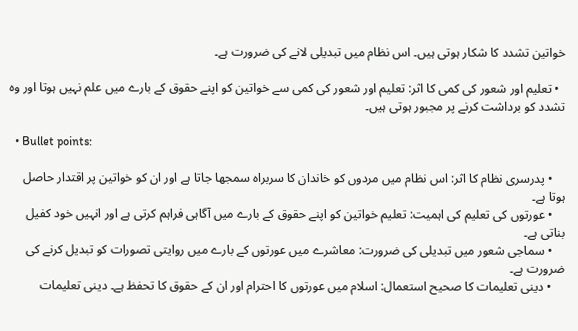خواتین تشدد کا شکار ہوتی ہیں۔ اس نظام میں تبدیلی لانے کی ضرورت ہے۔

  • تعلیم اور شعور کی کمی کا اثر: تعلیم اور شعور کی کمی سے خواتین کو اپنے حقوق کے بارے میں علم نہیں ہوتا اور وہ تشدد کو برداشت کرنے پر مجبور ہوتی ہیں۔

  • Bullet points:

    • پدرسری نظام کا اثر: اس نظام میں مردوں کو خاندان کا سربراہ سمجھا جاتا ہے اور ان کو خواتین پر اقتدار حاصل ہوتا ہے۔
    • عورتوں کی تعلیم کی اہمیت: تعلیم خواتین کو اپنے حقوق کے بارے میں آگاہی فراہم کرتی ہے اور انہیں خود کفیل بناتی ہے۔
    • سماجی شعور میں تبدیلی کی ضرورت: معاشرے میں عورتوں کے بارے میں روایتی تصورات کو تبدیل کرنے کی ضرورت ہے۔
    • دینی تعلیمات کا صحیح استعمال: اسلام میں عورتوں کا احترام اور ان کے حقوق کا تحفظ ہے۔ دینی تعلیمات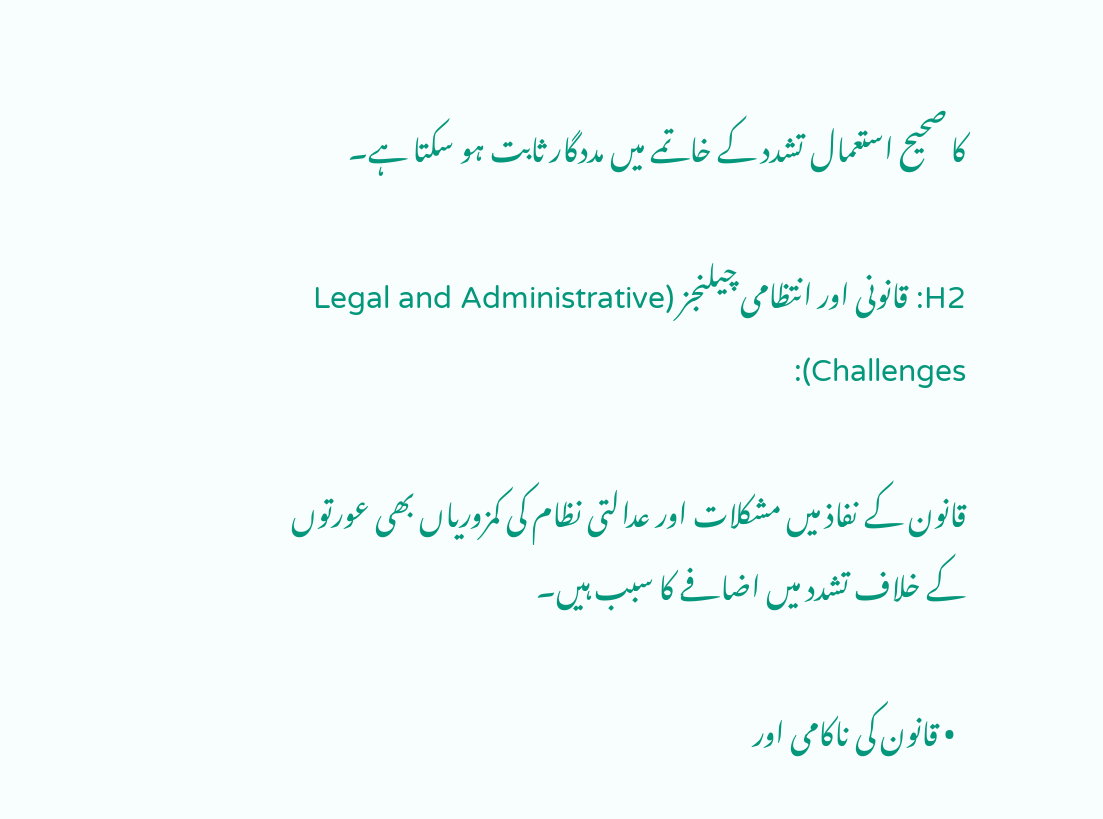کا صحیح استعمال تشدد کے خاتمے میں مددگار ثابت ہو سکتا ہے۔

H2: قانونی اور انتظامی چیلنجز (Legal and Administrative Challenges):

قانون کے نفاذ میں مشکلات اور عدالتی نظام کی کمزوریاں بھی عورتوں کے خلاف تشدد میں اضافے کا سبب ہیں۔

  • قانون کی ناکامی اور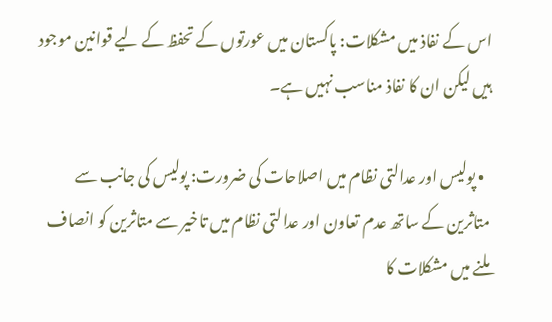اس کے نفاذ میں مشکلات: پاکستان میں عورتوں کے تحفظ کے لیے قوانین موجود ہیں لیکن ان کا نفاذ مناسب نہیں ہے۔

  • پولیس اور عدالتی نظام میں اصلاحات کی ضرورت: پولیس کی جانب سے متاثرین کے ساتھ عدم تعاون اور عدالتی نظام میں تاخیر سے متاثرین کو انصاف ملنے میں مشکلات کا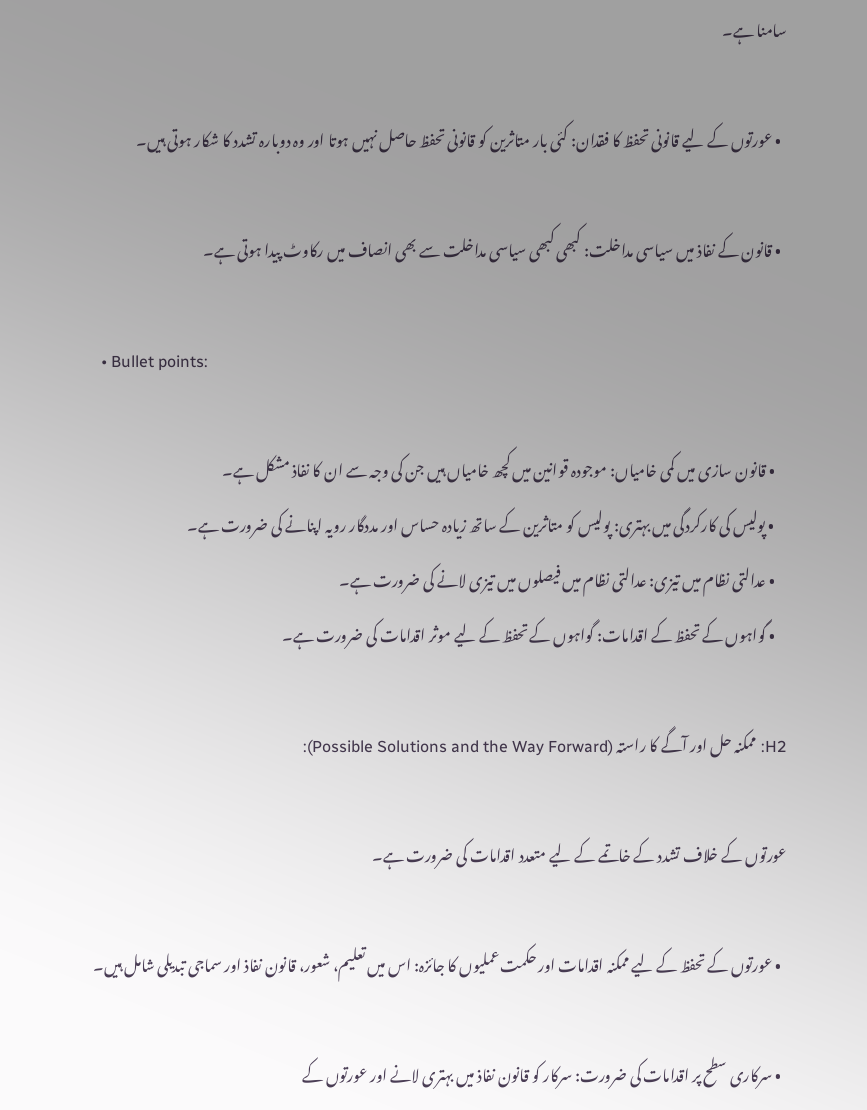سامنا ہے۔

  • عورتوں کے لیے قانونی تحفظ کا فقدان: کئی بار متاثرین کو قانونی تحفظ حاصل نہیں ہوتا اور وہ دوبارہ تشدد کا شکار ہوتی ہیں۔

  • قانون کے نفاذ میں سیاسی مداخلت: کبھی کبھی سیاسی مداخلت سے بھی انصاف میں رکاوٹ پیدا ہوتی ہے۔

  • Bullet points:

    • قانون سازی میں کمی خامیاں: موجودہ قوانین میں کچھ خامیاں ہیں جن کی وجہ سے ان کا نفاذ مشکل ہے۔
    • پولیس کی کارکردگی میں بہتری: پولیس کو متاثرین کے ساتھ زیادہ حساس اور مددگار رویہ اپنانے کی ضرورت ہے۔
    • عدالتی نظام میں تیزی: عدالتی نظام میں فیصلوں میں تیزی لانے کی ضرورت ہے۔
    • گواہوں کے تحفظ کے اقدامات: گواہوں کے تحفظ کے لیے موثر اقدامات کی ضرورت ہے۔

H2: ممکنہ حل اور آگے کا راستہ (Possible Solutions and the Way Forward):

عورتوں کے خلاف تشدد کے خاتمے کے لیے متعدد اقدامات کی ضرورت ہے۔

  • عورتوں کے تحفظ کے لیے ممکنہ اقدامات اور حکمت عملیوں کا جائزہ: اس میں تعلیم، شعور، قانون نفاذ اور سماجی تبدیلی شامل ہیں۔

  • سرکاری سطح پر اقدامات کی ضرورت: سرکار کو قانون نفاذ میں بہتری لانے اور عورتوں کے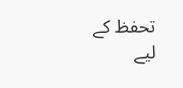تحفظ کے لیے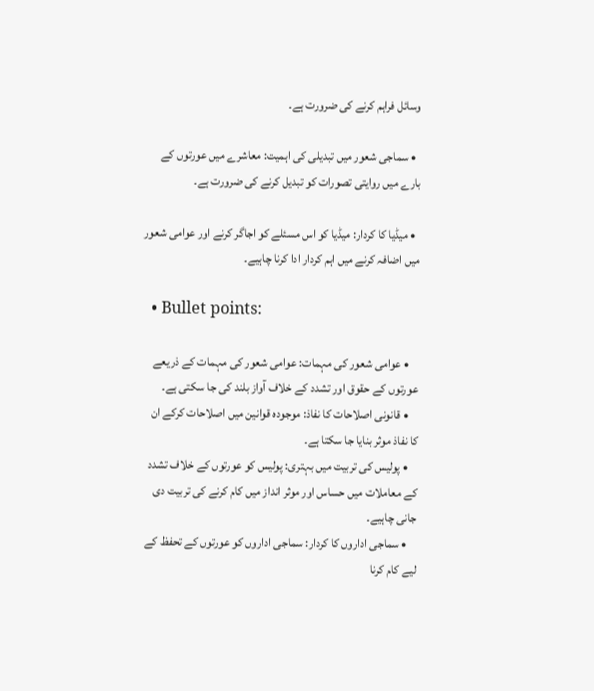وسائل فراہم کرنے کی ضرورت ہے۔

  • سماجی شعور میں تبدیلی کی اہمیت: معاشرے میں عورتوں کے بارے میں روایتی تصورات کو تبدیل کرنے کی ضرورت ہے۔

  • میڈیا کا کردار: میڈیا کو اس مسئلے کو اجاگر کرنے اور عوامی شعور میں اضافہ کرنے میں اہم کردار ادا کرنا چاہیے۔

  • Bullet points:

    • عوامی شعور کی مہمات: عوامی شعور کی مہمات کے ذریعے عورتوں کے حقوق اور تشدد کے خلاف آواز بلند کی جا سکتی ہے۔
    • قانونی اصلاحات کا نفاذ: موجودہ قوانین میں اصلاحات کرکے ان کا نفاذ موثر بنایا جا سکتا ہے۔
    • پولیس کی تربیت میں بہتری: پولیس کو عورتوں کے خلاف تشدد کے معاملات میں حساس اور موثر انداز میں کام کرنے کی تربیت دی جانی چاہیے۔
    • سماجی اداروں کا کردار: سماجی اداروں کو عورتوں کے تحفظ کے لیے کام کرنا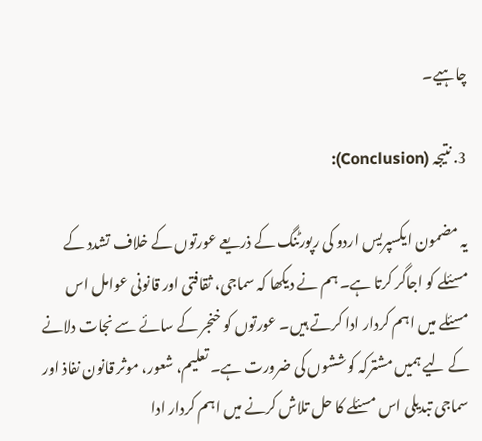چاہیے۔

3. نتیجہ (Conclusion):

یہ مضمون ایکسپریس اردو کی رپورٹنگ کے ذریعے عورتوں کے خلاف تشدد کے مسئلے کو اجاگر کرتا ہے۔ ہم نے دیکھا کہ سماجی، ثقافتی اور قانونی عوامل اس مسئلے میں اہم کردار ادا کرتے ہیں۔ عورتوں کو خنجر کے سائے سے نجات دلانے کے لیے ہمیں مشترکہ کوششوں کی ضرورت ہے۔ تعلیم، شعور، موثر قانون نفاذ اور سماجی تبدیلی اس مسئلے کا حل تلاش کرنے میں اہم کردار ادا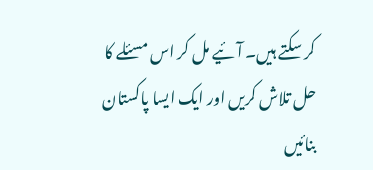کر سکتے ہیں۔ آئیے مل کر اس مسئلے کا حل تلاش کریں اور ایک ایسا پاکستان بنائیں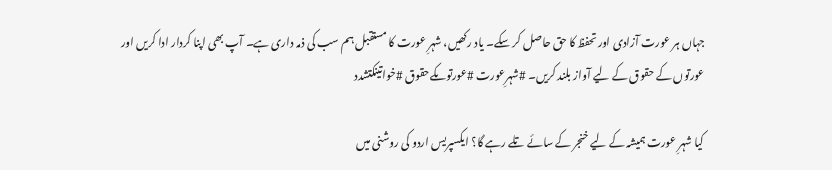جہاں ہر عورت آزادی اور تحفظ کا حق حاصل کر سکے۔ یاد رکھیں، شہرِ عورت کا مستقبل ہم سب کی ذمہ داری ہے۔ آپ بھی اپنا کردار ادا کریں اور عورتوں کے حقوق کے لیے آواز بلند کریں۔ #شہرِعورت #عورتوںکےحقوق #خواتینکتشدد

کیا شہرِ عورت ہمیشہ کے لیے خنجر کے سائے تلے رہے گا؟ ایکسپریس اردو کی روشنی میں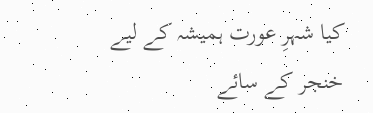کیا شہرِ عورت ہمیشہ کے لیے خنجر کے سائے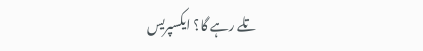تلے رہے گا؟ ایکسپریس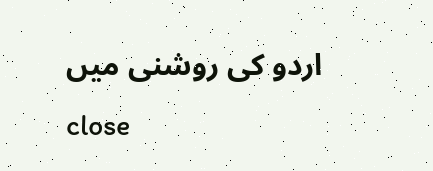اردو کی روشنی میں
close